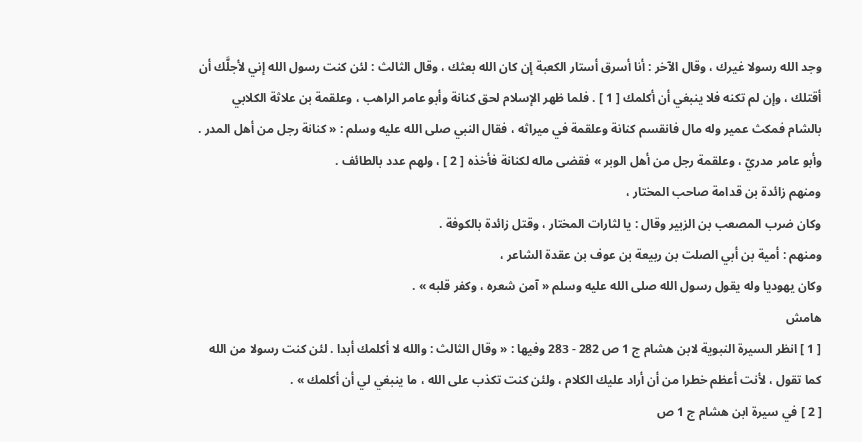وجد الله رسولا غيرك ، وقال الآخر : أنا أسرق أستار الكعبة إن كان الله بعثك ، وقال الثالث : لئن كنت رسول الله إني لأجلَّك أن أقتلك ، وإن لم تكنه فلا ينبغي أن أكلمك [ 1 ] . فلما ظهر الإسلام لحق كنانة وأبو عامر الراهب ، وعلقمة بن علاثة الكلابي بالشام فمكث عمير وله مال فانقسم كنانة وعلقمة في ميراثه ، فقال النبي صلى الله عليه وسلم : « كنانة رجل من أهل المدر . وأبو عامر مدريّ ، وعلقمة رجل من أهل الوبر » فقضى ماله لكنانة فأخذه [ 2 ] ، ولهم عدد بالطائف .
ومنهم زائدة بن قدامة صاحب المختار ،
وكان ضرب المصعب بن الزبير وقال : يا لثارات المختار ، وقتل زائدة بالكوفة .
ومنهم : أمية بن أبي الصلت بن ربيعة بن عوف بن عقدة الشاعر ،
وكان يهوديا وله يقول رسول الله صلى الله عليه وسلم « آمن شعره ، وكفر قلبه » .
هامش
[ 1 ] انظر السيرة النبوية لابن هشام ج 1 ص 282 - 283 وفيها : « وقال الثالث : والله لا أكلمك أبدا . لئن كنت رسولا من الله كما تقول ، لأنت أعظم خطرا من أن أراد عليك الكلام ، ولئن كنت تكذب على الله ، ما ينبغي لي أن أكلمك » .
[ 2 ] في سيرة ابن هشام ج 1 ص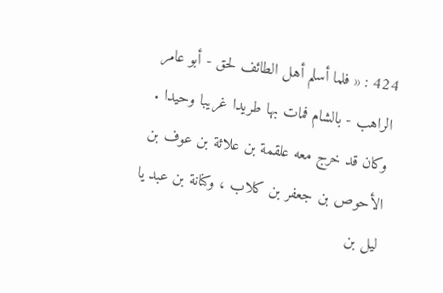424 : « فلما أسلم أهل الطائف لحق - أبو عامر الراهب - بالشام فمات بها طريدا غريبا وحيدا . وكان قد خرج معه علقمة بن علاثة بن عوف بن الأحوص بن جعفر بن كلاب ، وكنانة بن عبد يا ليل بن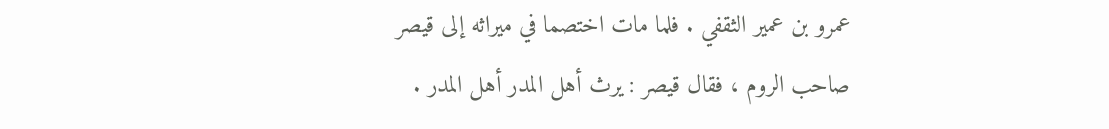عمرو بن عمير الثقفي . فلما مات اختصما في ميراثه إلى قيصر صاحب الروم ، فقال قيصر : يرث أهل المدر أهل المدر .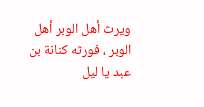ويرث أهل الوبر أهل الوبر ، فورثه كنانة بن عبد يا ليل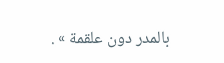بالمدر دون علقمة » .